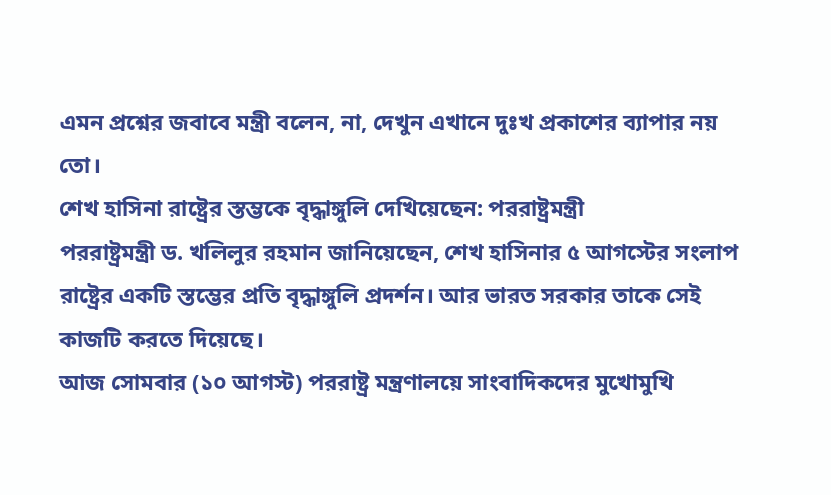এমন প্রশ্নের জবাবে মন্ত্রী বলেন, না, দেখুন এখানে দুঃখ প্রকাশের ব্যাপার নয় তো।
শেখ হাসিনা রাষ্ট্রের স্তম্ভকে বৃদ্ধাঙ্গুলি দেখিয়েছেন: পররাষ্ট্রমন্ত্রী
পররাষ্ট্রমন্ত্রী ড. খলিলুর রহমান জানিয়েছেন, শেখ হাসিনার ৫ আগস্টের সংলাপ রাষ্ট্রের একটি স্তম্ভের প্রতি বৃদ্ধাঙ্গুলি প্রদর্শন। আর ভারত সরকার তাকে সেই কাজটি করতে দিয়েছে।
আজ সোমবার (১০ আগস্ট) পররাষ্ট্র মন্ত্রণালয়ে সাংবাদিকদের মুখোমুখি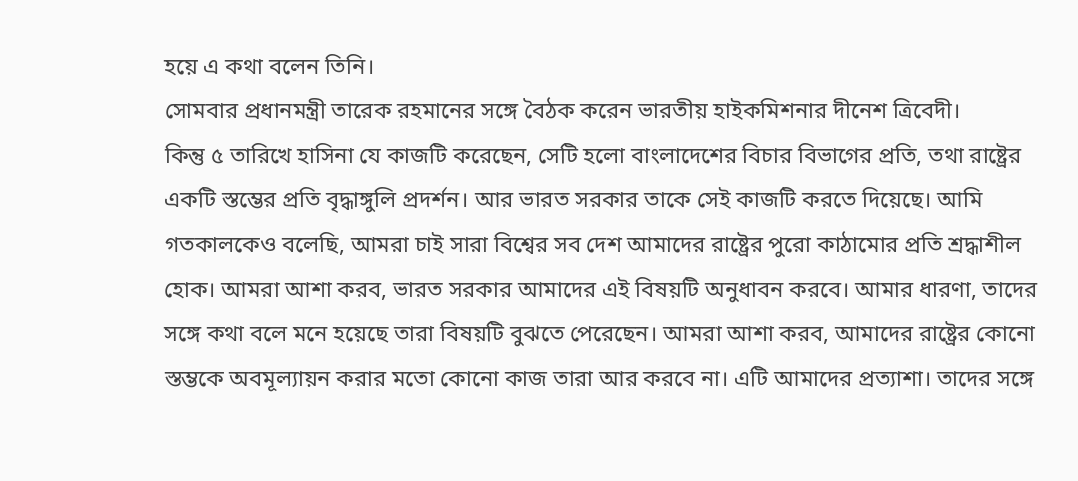হয়ে এ কথা বলেন তিনি।
সোমবার প্রধানমন্ত্রী তারেক রহমানের সঙ্গে বৈঠক করেন ভারতীয় হাইকমিশনার দীনেশ ত্রিবেদী।
কিন্তু ৫ তারিখে হাসিনা যে কাজটি করেছেন, সেটি হলো বাংলাদেশের বিচার বিভাগের প্রতি, তথা রাষ্ট্রের একটি স্তম্ভের প্রতি বৃদ্ধাঙ্গুলি প্রদর্শন। আর ভারত সরকার তাকে সেই কাজটি করতে দিয়েছে। আমি গতকালকেও বলেছি, আমরা চাই সারা বিশ্বের সব দেশ আমাদের রাষ্ট্রের পুরো কাঠামোর প্রতি শ্রদ্ধাশীল হোক। আমরা আশা করব, ভারত সরকার আমাদের এই বিষয়টি অনুধাবন করবে। আমার ধারণা, তাদের সঙ্গে কথা বলে মনে হয়েছে তারা বিষয়টি বুঝতে পেরেছেন। আমরা আশা করব, আমাদের রাষ্ট্রের কোনো স্তম্ভকে অবমূল্যায়ন করার মতো কোনো কাজ তারা আর করবে না। এটি আমাদের প্রত্যাশা। তাদের সঙ্গে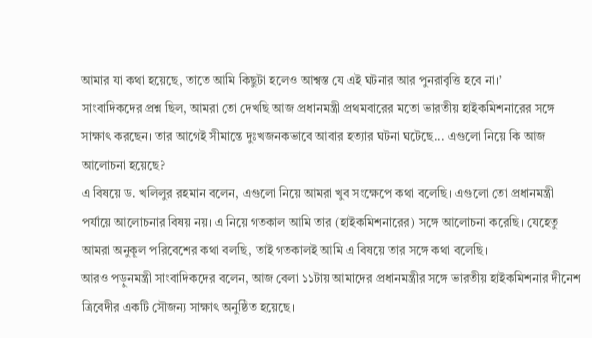আমার যা কথা হয়েছে, তাতে আমি কিছুটা হলেও আশ্বস্ত যে এই ঘটনার আর পুনরাবৃত্তি হবে না।’
সাংবাদিকদের প্রশ্ন ছিল, আমরা তো দেখছি আজ প্রধানমন্ত্রী প্রথমবারের মতো ভারতীয় হাইকমিশনারের সঙ্গে সাক্ষাৎ করছেন। তার আগেই সীমান্তে দুঃখজনকভাবে আবার হত্যার ঘটনা ঘটেছে... এগুলো নিয়ে কি আজ আলোচনা হয়েছে?
এ বিষয়ে ড. খলিলুর রহমান বলেন, এগুলো নিয়ে আমরা খুব সংক্ষেপে কথা বলেছি। এগুলো তো প্রধানমন্ত্রী পর্যায়ে আলোচনার বিষয় নয়। এ নিয়ে গতকাল আমি তার (হাইকমিশনারের) সঙ্গে আলোচনা করেছি। যেহেতু আমরা অনুকূল পরিবেশের কথা বলছি, তাই গতকালই আমি এ বিষয়ে তার সঙ্গে কথা বলেছি।
আরও পড়ুনমন্ত্রী সাংবাদিকদের বলেন, আজ বেলা ১১টায় আমাদের প্রধানমন্ত্রীর সঙ্গে ভারতীয় হাইকমিশনার দীনেশ ত্রিবেদীর একটি সৌজন্য সাক্ষাৎ অনুষ্ঠিত হয়েছে।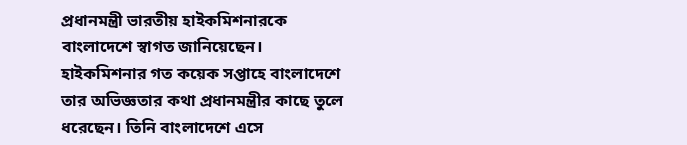প্রধানমন্ত্রী ভারতীয় হাইকমিশনারকে বাংলাদেশে স্বাগত জানিয়েছেন। হাইকমিশনার গত কয়েক সপ্তাহে বাংলাদেশে তার অভিজ্ঞতার কথা প্রধানমন্ত্রীর কাছে তুলে ধরেছেন। তিনি বাংলাদেশে এসে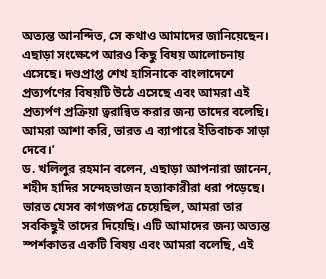অত্যন্ত আনন্দিত, সে কথাও আমাদের জানিয়েছেন।
এছাড়া সংক্ষেপে আরও কিছু বিষয় আলোচনায় এসেছে। দণ্ডপ্রাপ্ত শেখ হাসিনাকে বাংলাদেশে প্রত্যর্পণের বিষয়টি উঠে এসেছে এবং আমরা এই প্রত্যর্পণ প্রক্রিয়া ত্বরান্বিত করার জন্য তাদের বলেছি। আমরা আশা করি, ভারত এ ব্যাপারে ইতিবাচক সাড়া দেবে।’
ড. খলিলুর রহমান বলেন, এছাড়া আপনারা জানেন, শহীদ হাদির সন্দেহভাজন হত্যাকারীরা ধরা পড়েছে। ভারত যেসব কাগজপত্র চেয়েছিল, আমরা তার সবকিছুই তাদের দিয়েছি। এটি আমাদের জন্য অত্যন্ত স্পর্শকাতর একটি বিষয় এবং আমরা বলেছি, এই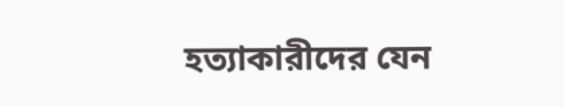হত্যাকারীদের যেন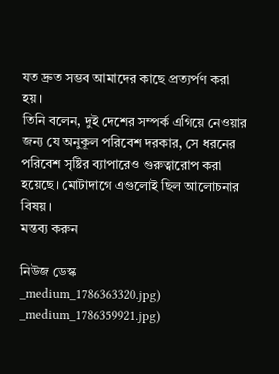যত দ্রুত সম্ভব আমাদের কাছে প্রত্যর্পণ করা হয়।
তিনি বলেন, দুই দেশের সম্পর্ক এগিয়ে নেওয়ার জন্য যে অনুকূল পরিবেশ দরকার, সে ধরনের পরিবেশ সৃষ্টির ব্যাপারেও গুরুত্বারোপ করা হয়েছে। মোটাদাগে এগুলোই ছিল আলোচনার বিষয়।
মন্তব্য করুন

নিউজ ডেস্ক
_medium_1786363320.jpg)
_medium_1786359921.jpg)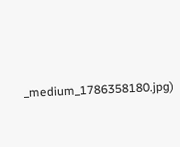_medium_1786358180.jpg)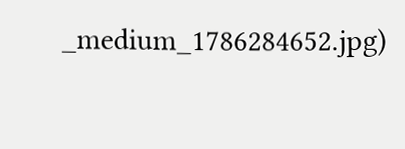_medium_1786284652.jpg)